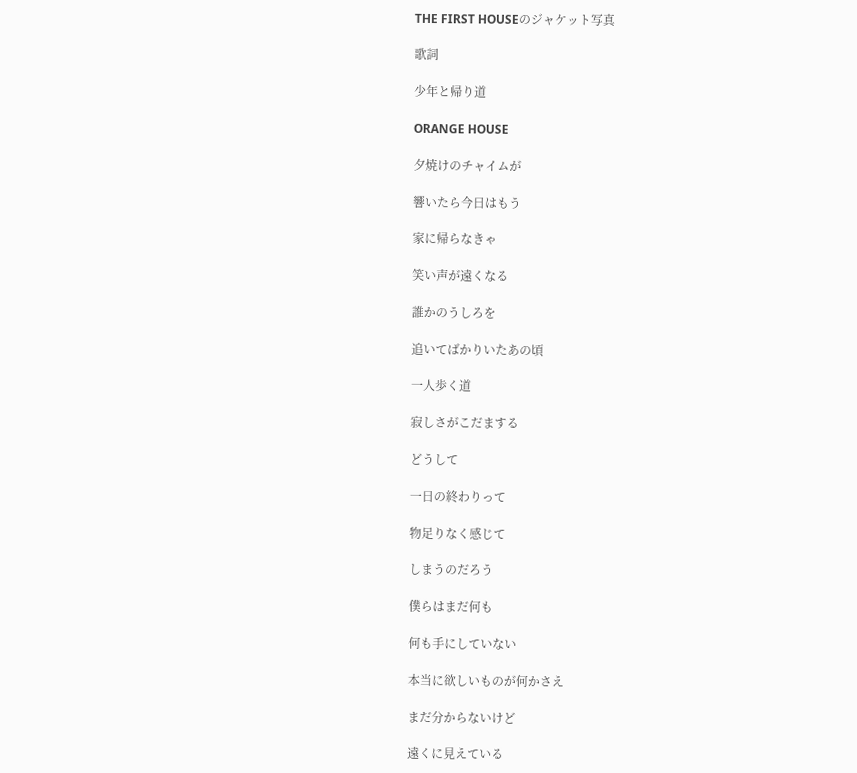THE FIRST HOUSEのジャケット写真

歌詞

少年と帰り道

ORANGE HOUSE

夕焼けのチャイムが

響いたら今日はもう

家に帰らなきゃ

笑い声が遠くなる

誰かのうしろを

追いてばかりいたあの頃

一人歩く道

寂しさがこだまする

どうして

一日の終わりって

物足りなく感じて

しまうのだろう

僕らはまだ何も

何も手にしていない

本当に欲しいものが何かさえ

まだ分からないけど

遠くに見えている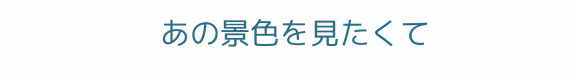あの景色を見たくて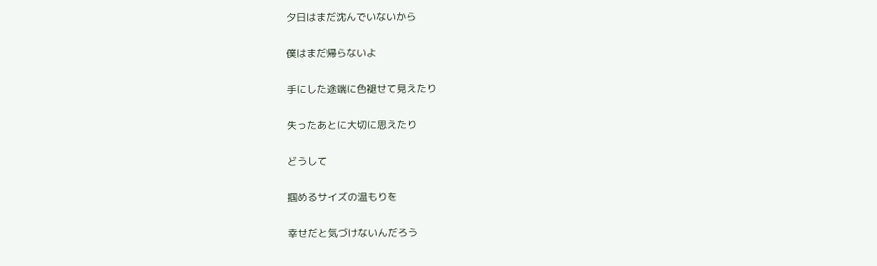夕日はまだ沈んでいないから

僕はまだ帰らないよ

手にした途端に色褪せて見えたり

失ったあとに大切に思えたり

どうして

掴めるサイズの温もりを

幸せだと気づけないんだろう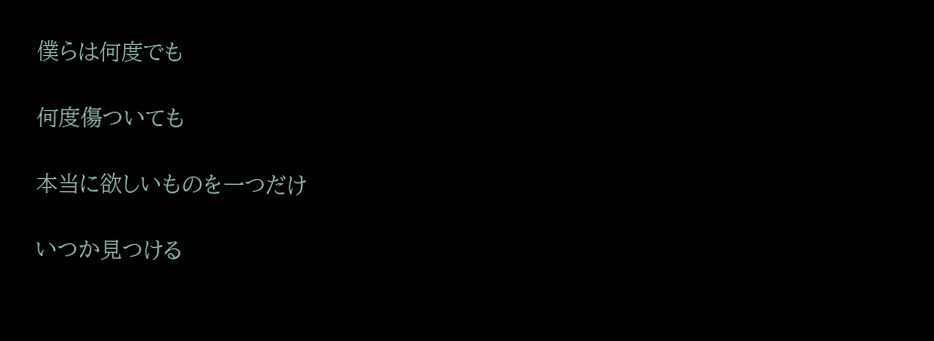僕らは何度でも

何度傷ついても

本当に欲しいものを一つだけ

いつか見つける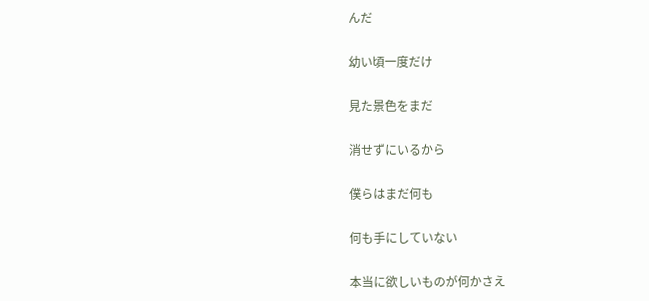んだ

幼い頃一度だけ

見た景色をまだ

消せずにいるから

僕らはまだ何も

何も手にしていない

本当に欲しいものが何かさえ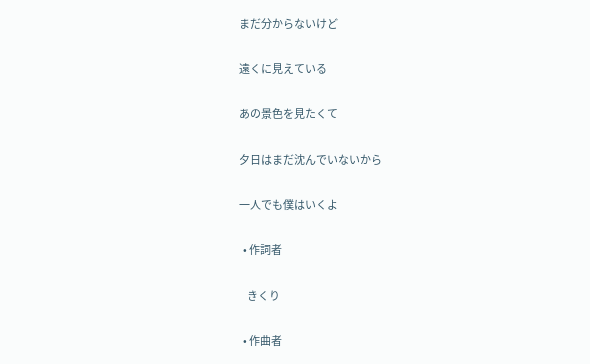まだ分からないけど

遠くに見えている

あの景色を見たくて

夕日はまだ沈んでいないから

一人でも僕はいくよ

  • 作詞者

    きくり

  • 作曲者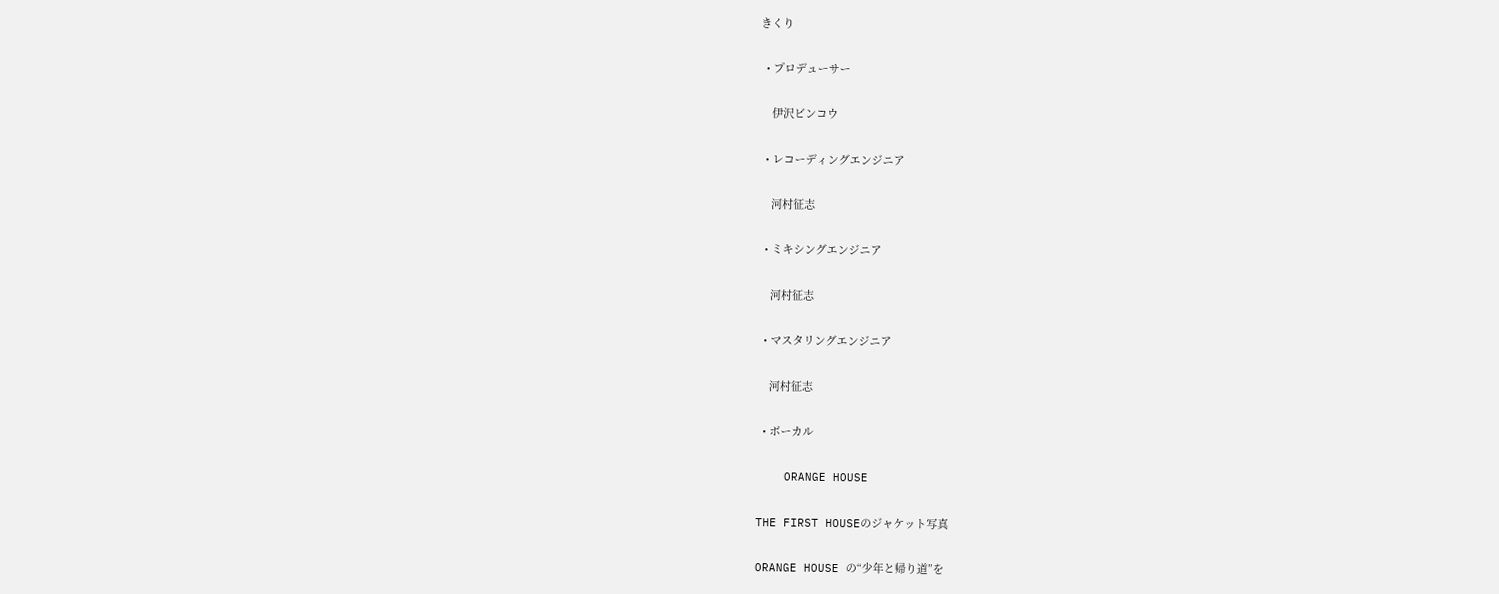きくり

  • プロデューサー

    伊沢ビンコウ

  • レコーディングエンジニア

    河村征志

  • ミキシングエンジニア

    河村征志

  • マスタリングエンジニア

    河村征志

  • ボーカル

    ORANGE HOUSE

THE FIRST HOUSEのジャケット写真

ORANGE HOUSE の“少年と帰り道”を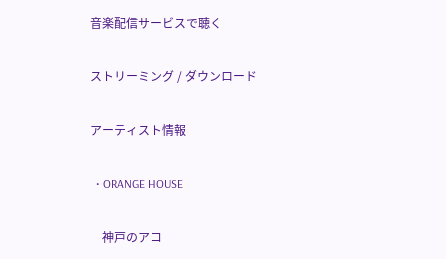音楽配信サービスで聴く

ストリーミング / ダウンロード

アーティスト情報

  • ORANGE HOUSE

    神戸のアコ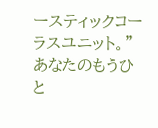ースティックコーラスユニット。"あなたのもうひと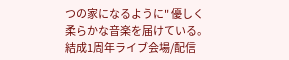つの家になるように" 優しく柔らかな音楽を届けている。結成1周年ライブ会場/配信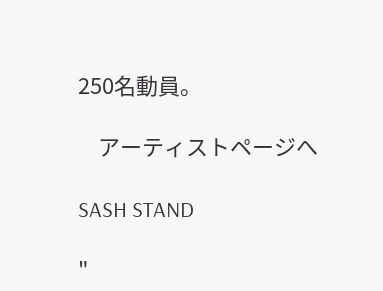250名動員。

    アーティストページへ

SASH STAND

"